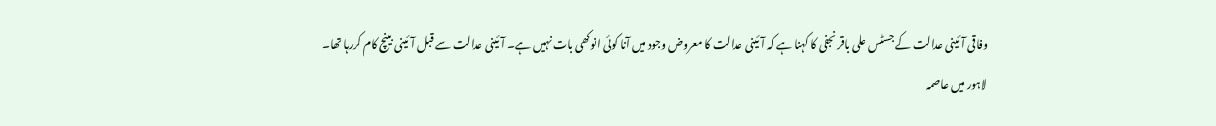وفاقی آئینی عدالت کے جسٹس علی باقر نجفی کا کہنا ہے کہ آئینی عدالت کا معروض وجود میں آنا کوئی انوکھی بات نہیں ہے۔ آئینی عدالت سے قبل آئینی بینچ کام کررہا تھا۔
لاہور میں عاصمہ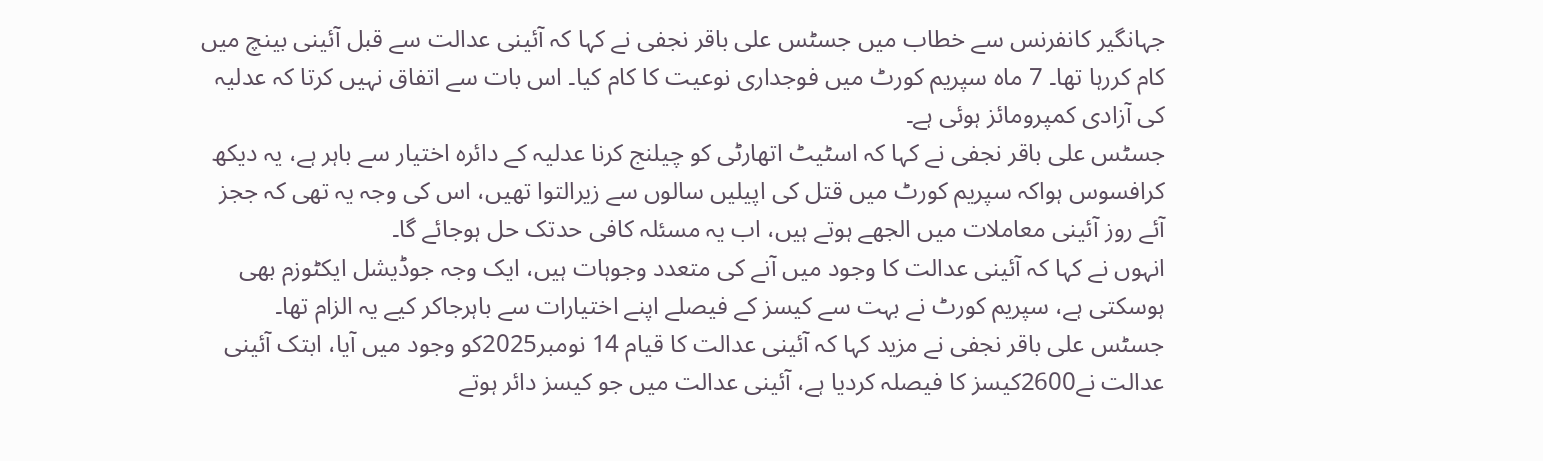جہانگیر کانفرنس سے خطاب میں جسٹس علی باقر نجفی نے کہا کہ آئینی عدالت سے قبل آئینی بینچ میں کام کررہا تھا۔ 7 ماہ سپریم کورٹ میں فوجداری نوعیت کا کام کیا۔ اس بات سے اتفاق نہیں کرتا کہ عدلیہ کی آزادی کمپرومائز ہوئی ہے۔
جسٹس علی باقر نجفی نے کہا کہ اسٹیٹ اتھارٹی کو چیلنج کرنا عدلیہ کے دائرہ اختیار سے باہر ہے، یہ دیکھ کرافسوس ہواکہ سپریم کورٹ میں قتل کی اپیلیں سالوں سے زیرالتوا تھیں، اس کی وجہ یہ تھی کہ ججز آئے روز آئینی معاملات میں الجھے ہوتے ہیں، اب یہ مسئلہ کافی حدتک حل ہوجائے گا۔
انہوں نے کہا کہ آئینی عدالت کا وجود میں آنے کی متعدد وجوہات ہیں، ایک وجہ جوڈیشل ایکٹوزم بھی ہوسکتی ہے، سپریم کورٹ نے بہت سے کیسز کے فیصلے اپنے اختیارات سے باہرجاکر کیے یہ الزام تھا۔
جسٹس علی باقر نجفی نے مزید کہا کہ آئینی عدالت کا قیام 14 نومبر2025کو وجود میں آیا، ابتک آئینی عدالت نے2600کیسز کا فیصلہ کردیا ہے، آئینی عدالت میں جو کیسز دائر ہوتے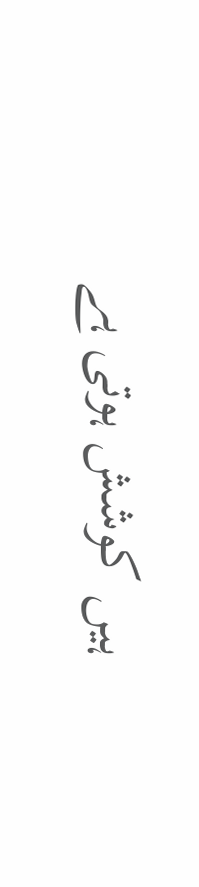ہیں کوشش ہوتی ہے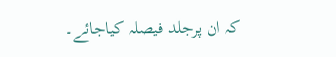کہ ان پرجلد فیصلہ کیاجائے۔